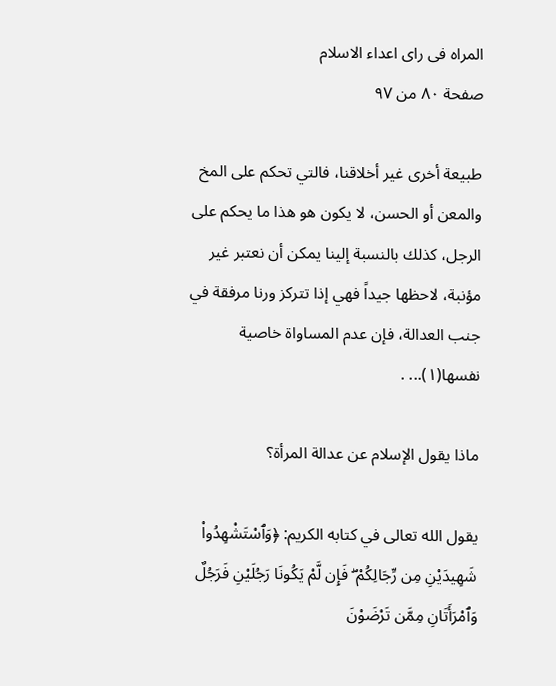المراه فی رای اعداء الاسلام
صفحة ٨٠ من ٩٧

طبيعة أخرى غير أخلاقنا، فالتي تحكم على المخ والمعن أو الحسن، لا يكون هو هذا ما يحكم على الرجل، كذلك بالنسبة إلينا يمكن أن نعتبر غير مؤنبة، لاحظها جيداً فهي إذا تتركز ورنا مرفقة في جنب العدالة، فإن عدم المساواة خاصية نفسها(١)... .

ماذا يقول الإسلام عن عدالة المرأة؟

يقول الله تعالى في كتابه الكريم: ﴿وَٱسْتَشْهِدُوا۟ شَهِيدَيْنِ مِن رِّجَالِكُمْ ۖ فَإِن لَّمْ يَكُونَا رَجُلَيْنِ فَرَجُلٌ وَٱمْرَأَتَانِ مِمَّن تَرْضَوْنَ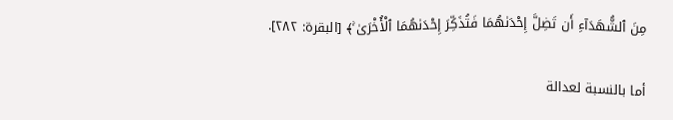مِنَ ٱلشُّهَدَآءِ أَن تَضِلَّ إِحْدَىٰهُمَا فَتُذَكِّرَ إِحْدَىٰهُمَا ٱلْأُخْرَىٰ ۚ﴾ [البقرة: ٢٨٢].

أما بالنسبة لعدالة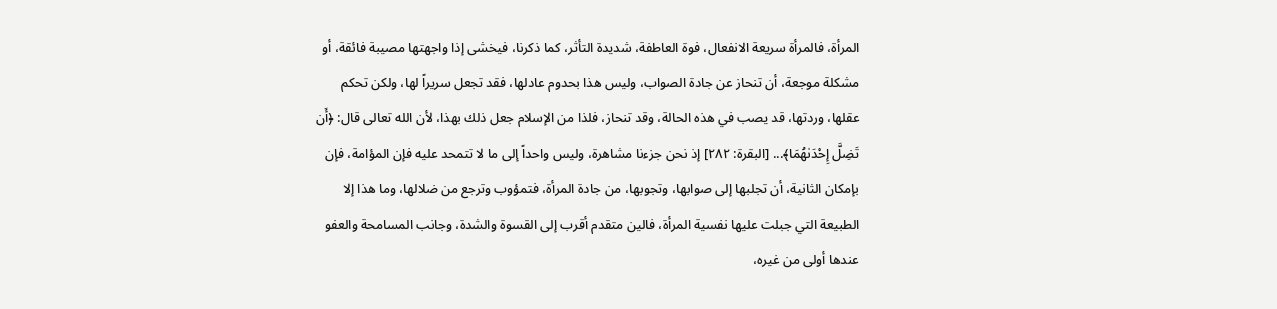المرأة، فالمرأة سريعة الانفعال، فوة العاطفة، شديدة التأثر، كما ذكرنا، فيخشى إذا واجهتها مصيبة فائقة، أو مشكلة موجعة، أن تنحاز عن جادة الصواب، وليس هذا بحدوم عادلها، فقد تجعل سريراً لها، ولكن تحكم عقلها، وردتها، قد يصب في هذه الحالة، وقد تنحاز، فلذا من الإسلام جعل ذلك بهذا، لأن الله تعالى قال: ﴿أَن تَضِلَّ إِحْدَىٰهُمَا﴾... [البقرة: ٢٨٢] إذ نحن جزءنا مشاهرة، وليس واحداً إلى ما لا تتمحد عليه فإن المؤامة، فإن بإمكان الثانية، أن تجلبها إلى صوابها، وتجوبها، من جادة المرأة، فتمؤوب وترجع من ضلالها، وما هذا إلا الطبيعة التي جبلت عليها نفسية المرأة، فالين متقدم أقرب إلى القسوة والشدة، وجانب المسامحة والعفو عندها أولى من غيره،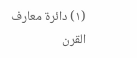(١) دائرة معارف القرن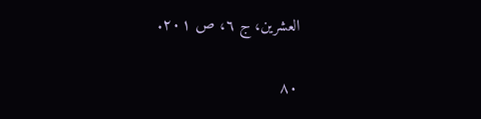العشرين، ج ٦، ص ٢٠١.

٨٠